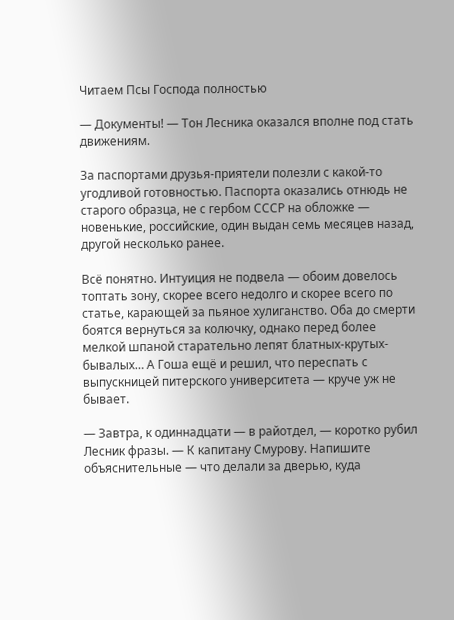Читаем Псы Господа полностью

— Документы! — Тон Лесника оказался вполне под стать движениям.

За паспортами друзья-приятели полезли с какой-то угодливой готовностью. Паспорта оказались отнюдь не старого образца, не с гербом СССР на обложке — новенькие, российские, один выдан семь месяцев назад, другой несколько ранее.

Всё понятно. Интуиция не подвела — обоим довелось топтать зону, скорее всего недолго и скорее всего по статье, карающей за пьяное хулиганство. Оба до смерти боятся вернуться за колючку, однако перед более мелкой шпаной старательно лепят блатных-крутых-бывалых… А Гоша ещё и решил, что переспать с выпускницей питерского университета — круче уж не бывает.

— Завтра, к одиннадцати — в райотдел, — коротко рубил Лесник фразы. — К капитану Смурову. Напишите объяснительные — что делали за дверью, куда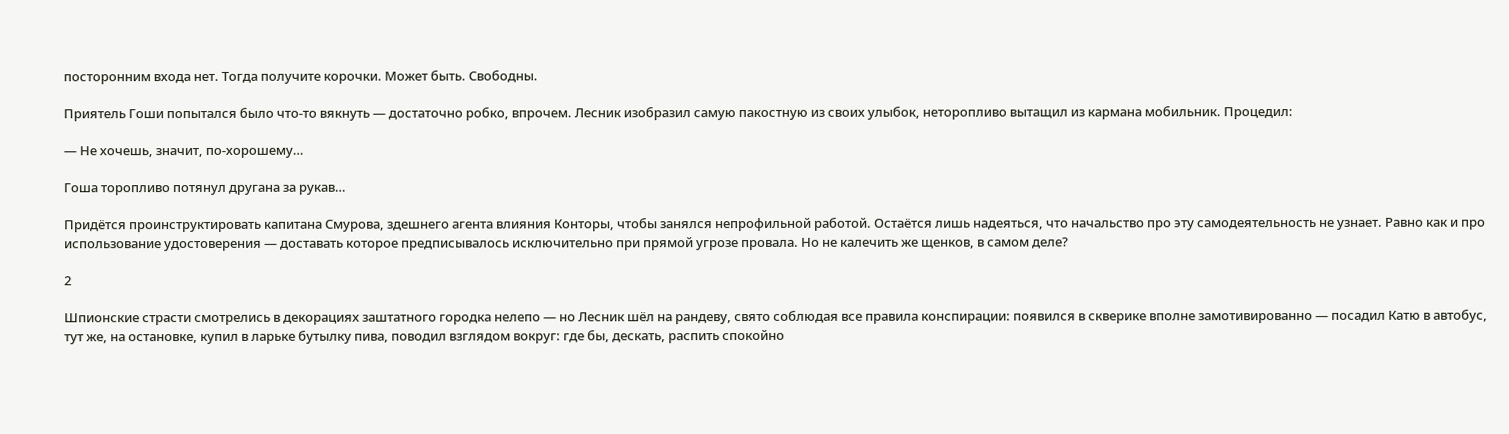посторонним входа нет. Тогда получите корочки. Может быть. Свободны.

Приятель Гоши попытался было что-то вякнуть — достаточно робко, впрочем. Лесник изобразил самую пакостную из своих улыбок, неторопливо вытащил из кармана мобильник. Процедил:

— Не хочешь, значит, по-хорошему…

Гоша торопливо потянул другана за рукав…

Придётся проинструктировать капитана Смурова, здешнего агента влияния Конторы, чтобы занялся непрофильной работой. Остаётся лишь надеяться, что начальство про эту самодеятельность не узнает. Равно как и про использование удостоверения — доставать которое предписывалось исключительно при прямой угрозе провала. Но не калечить же щенков, в самом деле?

2

Шпионские страсти смотрелись в декорациях заштатного городка нелепо — но Лесник шёл на рандеву, свято соблюдая все правила конспирации: появился в скверике вполне замотивированно — посадил Катю в автобус, тут же, на остановке, купил в ларьке бутылку пива, поводил взглядом вокруг: где бы, дескать, распить спокойно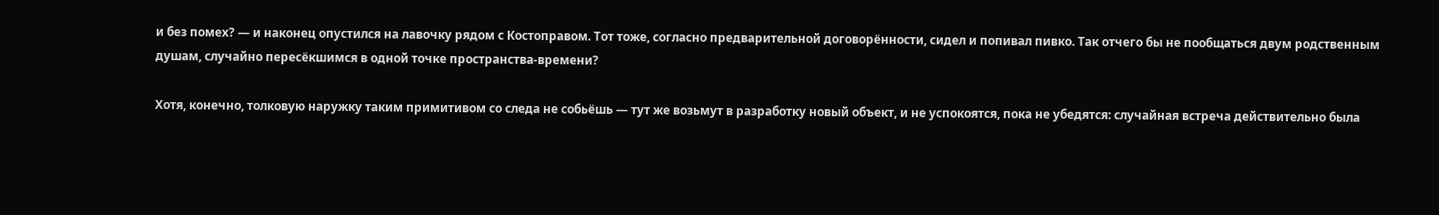и без помех? — и наконец опустился на лавочку рядом с Костоправом. Тот тоже, согласно предварительной договорённости, сидел и попивал пивко. Так отчего бы не пообщаться двум родственным душам, случайно пересёкшимся в одной точке пространства-времени?

Хотя, конечно, толковую наружку таким примитивом со следа не собьёшь — тут же возьмут в разработку новый объект, и не успокоятся, пока не убедятся: случайная встреча действительно была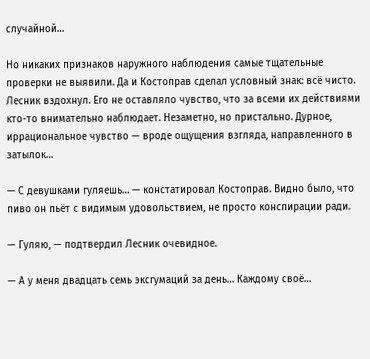случайной…

Но никаких признаков наружного наблюдения самые тщательные проверки не выявили. Да и Костоправ сделал условный знак: всё чисто. Лесник вздохнул. Его не оставляло чувство, что за всеми их действиями кто-то внимательно наблюдает. Незаметно, но пристально. Дурное, иррациональное чувство — вроде ощущения взгляда, направленного в затылок…

— С девушками гуляешь… — констатировал Костоправ. Видно было, что пиво он пьёт с видимым удовольствием, не просто конспирации ради.

— Гуляю, — подтвердил Лесник очевидное.

— А у меня двадцать семь эксгумаций за день… Каждому своё…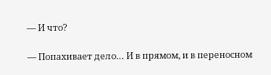— И что?

— Попахивает дело… И в прямом, и в переносном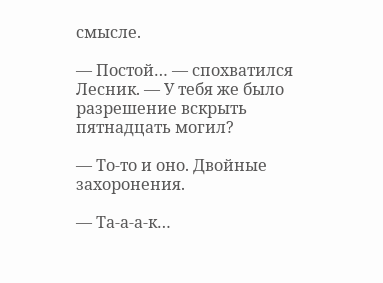смысле.

— Постой… — спохватился Лесник. — У тебя же было разрешение вскрыть пятнадцать могил?

— То-то и оно. Двойные захоронения.

— Та-а-а-к…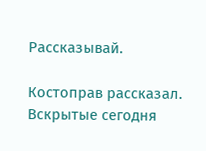Рассказывай.

Костоправ рассказал. Вскрытые сегодня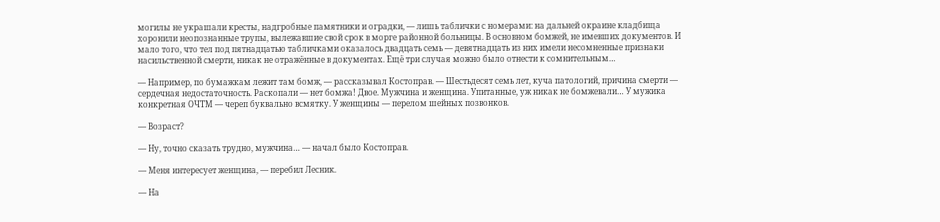могилы не украшали кресты, надгробные памятники и оградки, — лишь таблички с номерами: на дальней окраине кладбища хоронили неопознанные трупы, вылежавшие свой срок в морге районной больницы. В основном бомжей, не имевших документов. И мало того, что тел под пятнадцатью табличками оказалось двадцать семь — девятнадцать из них имели несомненные признаки насильственной смерти, никак не отражённые в документах. Ещё три случая можно было отнести к сомнительным…

— Например, по бумажкам лежит там бомж, — рассказывал Костоправ. — Шестьдесят семь лет, куча патологий, причина смерти — сердечная недостаточность. Раскопали — нет бомжа! Двое. Мужчина и женщина. Упитанные, уж никак не бомжевали… У мужика конкретная ОЧТМ — череп буквально всмятку. У женщины — перелом шейных позвонков.

— Возраст?

— Ну, точно сказать трудно, мужчина… — начал было Костоправ.

— Меня интересует женщина, — перебил Лесник.

— На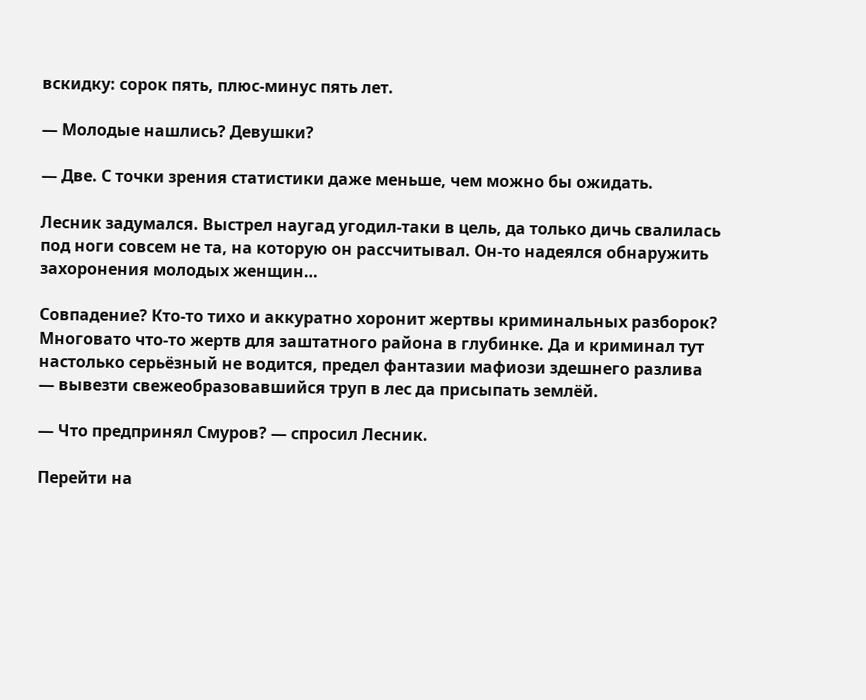вскидку: сорок пять, плюс-минус пять лет.

— Молодые нашлись? Девушки?

— Две. С точки зрения статистики даже меньше, чем можно бы ожидать.

Лесник задумался. Выстрел наугад угодил-таки в цель, да только дичь свалилась под ноги совсем не та, на которую он рассчитывал. Он-то надеялся обнаружить захоронения молодых женщин…

Совпадение? Кто-то тихо и аккуратно хоронит жертвы криминальных разборок? Многовато что-то жертв для заштатного района в глубинке. Да и криминал тут настолько серьёзный не водится, предел фантазии мафиози здешнего разлива — вывезти свежеобразовавшийся труп в лес да присыпать землёй.

— Что предпринял Смуров? — спросил Лесник.

Перейти на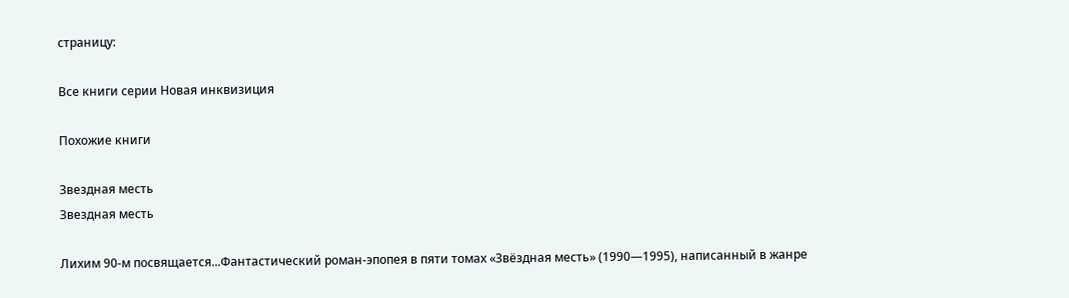страницу:

Все книги серии Новая инквизиция

Похожие книги

Звездная месть
Звездная месть

Лихим 90-м посвящается...Фантастический роман-эпопея в пяти томах «Звёздная месть» (1990—1995), написанный в жанре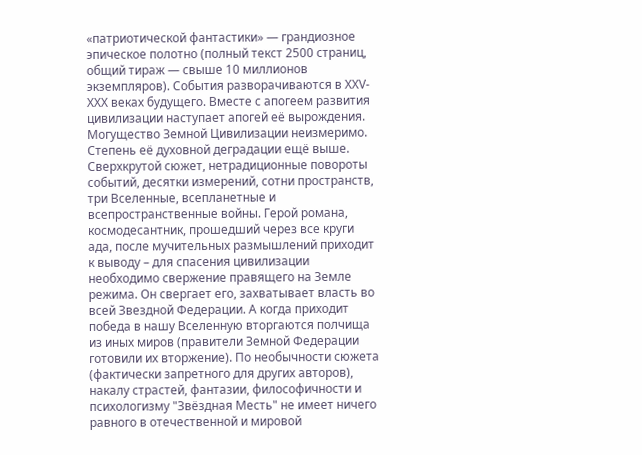«патриотической фантастики» — грандиозное эпическое полотно (полный текст 2500 страниц, общий тираж — свыше 10 миллионов экземпляров). События разворачиваются в ХХV-ХХХ веках будущего. Вместе с апогеем развития цивилизации наступает апогей её вырождения. Могущество Земной Цивилизации неизмеримо. Степень её духовной деградации ещё выше. Сверхкрутой сюжет, нетрадиционные повороты событий, десятки измерений, сотни пространств, три Вселенные, всепланетные и всепространственные войны. Герой романа, космодесантник, прошедший через все круги ада, после мучительных размышлений приходит к выводу – для спасения цивилизации необходимо свержение правящего на Земле режима. Он свергает его, захватывает власть во всей Звездной Федерации. А когда приходит победа в нашу Вселенную вторгаются полчища из иных миров (правители Земной Федерации готовили их вторжение). По необычности сюжета (фактически запретного для других авторов), накалу страстей, фантазии, философичности и психологизму "Звёздная Месть" не имеет ничего равного в отечественной и мировой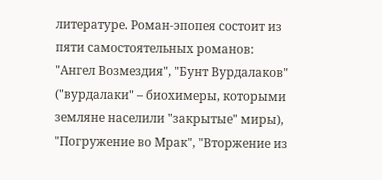литературе. Роман-эпопея состоит из пяти самостоятельных романов: "Ангел Возмездия", "Бунт Вурдалаков" ("вурдалаки" – биохимеры, которыми земляне населили "закрытые" миры), "Погружение во Мрак", "Вторжение из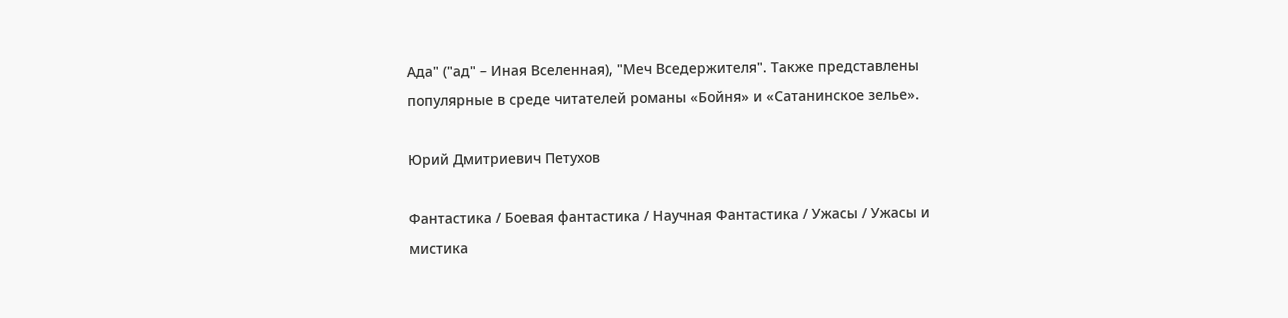Ада" ("ад" – Иная Вселенная), "Меч Вседержителя". Также представлены популярные в среде читателей романы «Бойня» и «Сатанинское зелье».

Юрий Дмитриевич Петухов

Фантастика / Боевая фантастика / Научная Фантастика / Ужасы / Ужасы и мистика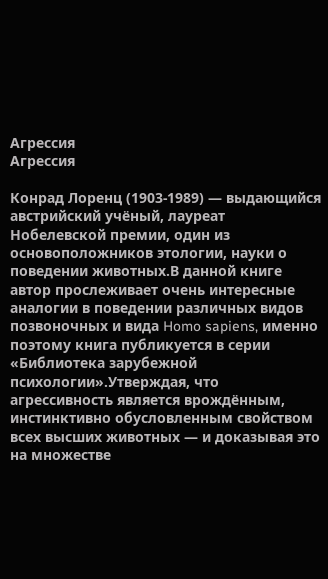Агрессия
Агрессия

Конрад Лоренц (1903-1989) — выдающийся австрийский учёный, лауреат Нобелевской премии, один из основоположников этологии, науки о поведении животных.В данной книге автор прослеживает очень интересные аналогии в поведении различных видов позвоночных и вида Homo sapiens, именно поэтому книга публикуется в серии «Библиотека зарубежной психологии».Утверждая, что агрессивность является врождённым, инстинктивно обусловленным свойством всех высших животных — и доказывая это на множестве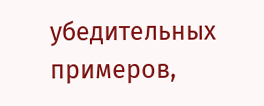убедительных примеров,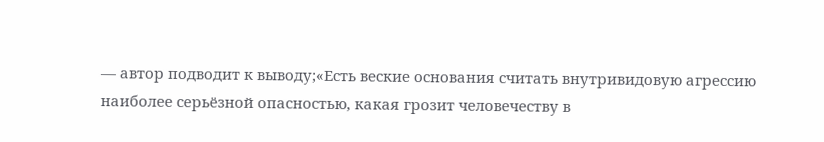— автор подводит к выводу;«Есть веские основания считать внутривидовую агрессию наиболее серьёзной опасностью, какая грозит человечеству в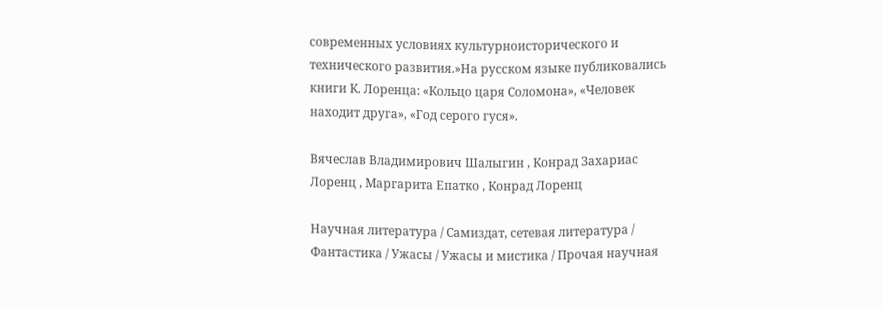современных условиях культурноисторического и технического развития.»На русском языке публиковались книги К. Лоренца: «Кольцо царя Соломона», «Человек находит друга», «Год серого гуся».

Вячеслав Владимирович Шалыгин , Конрад Захариас Лоренц , Маргарита Епатко , Конрад Лоренц

Научная литература / Самиздат, сетевая литература / Фантастика / Ужасы / Ужасы и мистика / Прочая научная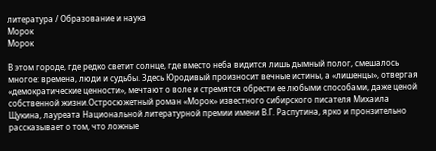литература / Образование и наука
Морок
Морок

В этом городе, где редко светит солнце, где вместо неба видится лишь дымный полог, смешалось многое: времена, люди и судьбы. Здесь Юродивый произносит вечные истины, а «лишенцы», отвергая «демократические ценности», мечтают о воле и стремятся обрести ее любыми способами, даже ценой собственной жизни.Остросюжетный роман «Морок» известного сибирского писателя Михаила Щукина, лауреата Национальной литературной премии имени В.Г. Распутина, ярко и пронзительно рассказывает о том, что ложные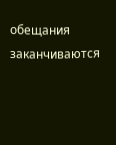обещания заканчиваются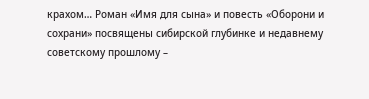крахом… Роман «Имя для сына» и повесть «Оборони и сохрани» посвящены сибирской глубинке и недавнему советскому прошлому –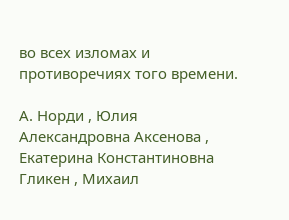во всех изломах и противоречиях того времени.

А. Норди , Юлия Александровна Аксенова , Екатерина Константиновна Гликен , Михаил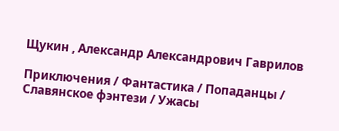Щукин , Александр Александрович Гаврилов

Приключения / Фантастика / Попаданцы / Славянское фэнтези / Ужасы